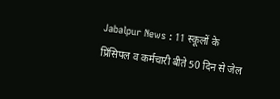Jabalpur News : 11 स्कूलों के प्रिंसिपल व कर्मचारी बीते 50 दिन से जेल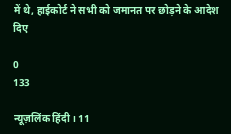में थे, हाईकोर्ट ने सभी को जमानत पर छोड़ने के आदेश दिए

0
133

न्यूज़लिंक हिंदी। 11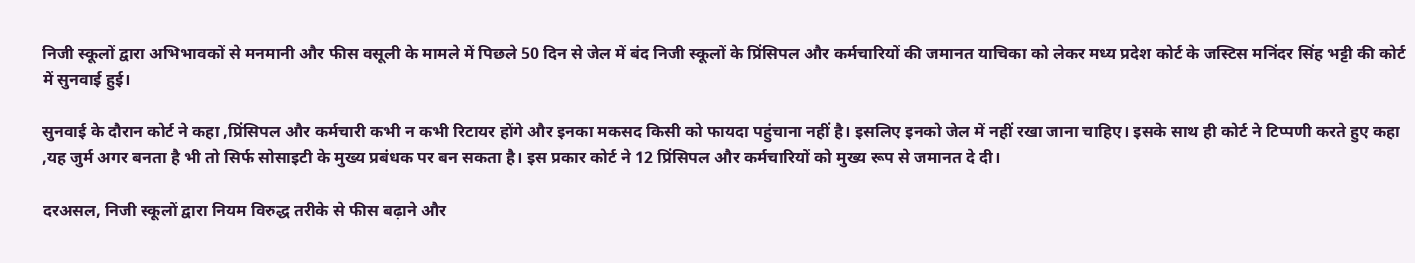निजी स्कूलों द्वारा अभिभावकों से मनमानी और फीस वसूली के मामले में पिछले 50 दिन से जेल में बंद निजी स्कूलों के प्रिंसिपल और कर्मचारियों की जमानत याचिका को लेकर मध्य प्रदेश कोर्ट के जस्टिस मनिंदर सिंह भट्टी की कोर्ट में सुनवाई हुई।

सुनवाई के दौरान कोर्ट ने कहा ,प्रिंसिपल और कर्मचारी कभी न कभी रिटायर होंगे और इनका मकसद किसी को फायदा पहुंचाना नहीं है। इसलिए इनको जेल में नहीं रखा जाना चाहिए। इसके साथ ही कोर्ट ने टिप्पणी करते हुए कहा ,यह जुर्म अगर बनता है भी तो सिर्फ सोसाइटी के मुख्य प्रबंधक पर बन सकता है। इस प्रकार कोर्ट ने 12 प्रिंसिपल और कर्मचारियों को मुख्य रूप से जमानत दे दी।

दरअसल, निजी स्कूलों द्वारा नियम विरुद्ध तरीके से फीस बढ़ाने और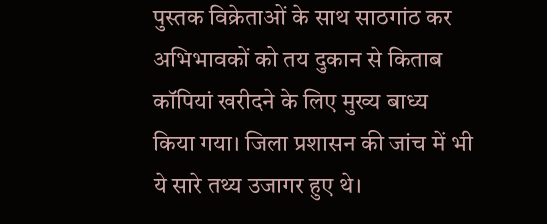पुस्तक विक्रेताओं के साथ साठगांठ कर अभिभावकों को तय दुकान से किताब कॉपियां खरीदने के लिए मुख्य बाध्य किया गया। जिला प्रशासन की जांच में भी ये सारे तथ्य उजागर हुए थे।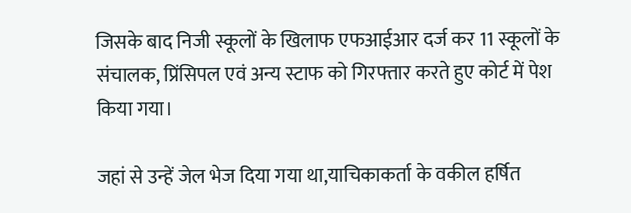जिसके बाद निजी स्कूलों के खिलाफ एफआईआर दर्ज कर 11 स्कूलों के संचालक, प्रिंसिपल एवं अन्य स्टाफ को गिरफ्तार करते हुए कोर्ट में पेश किया गया।

जहां से उन्हें जेल भेज दिया गया था,याचिकाकर्ता के वकील हर्षित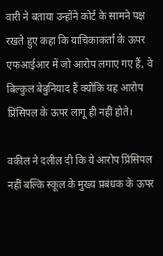वारी ने बताया उन्होंने कोर्ट के सामने पक्ष रखते हुए कहा कि याचिकाकर्ता के ऊपर एफआईआर में जो आरोप लगाए गए हैं, वे बिल्कुल बेबुनियाद हैं क्योंकि यह आरोप प्रिंसिपल के ऊपर लागू ही नहीं होते।

वकील ने दलील दी कि ये आरोप प्रिंसिपल नहीं बल्कि स्कूल के मुख्य प्रबंधक के ऊपर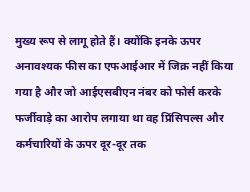मुख्य रूप से लागू होते हैं। क्योंकि इनके ऊपर अनावश्यक फीस का एफआईआर में जिक्र नहीं किया गया है और जो आईएसबीएन नंबर को फोर्स करके फर्जीवाड़े का आरोप लगाया था वह प्रिंसिपल्स और कर्मचारियों के ऊपर दूर-दूर तक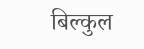बिल्कुल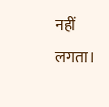नहीं लगता।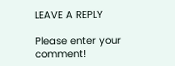LEAVE A REPLY

Please enter your comment!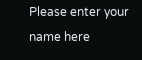Please enter your name here